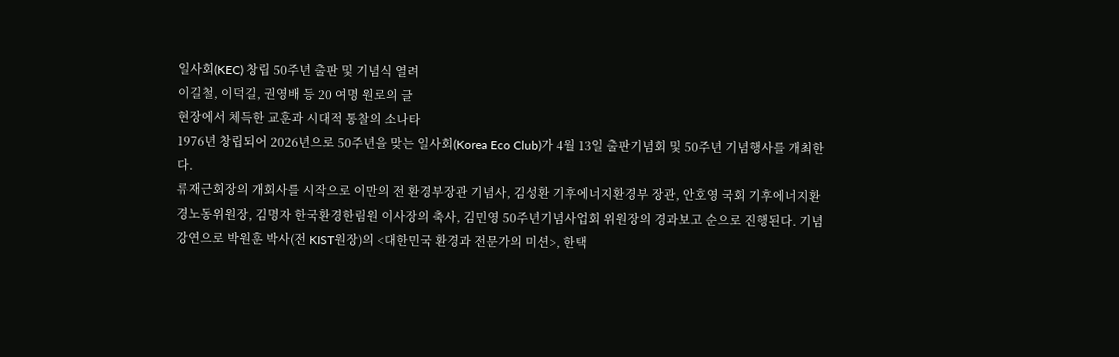일사회(KEC) 창립 50주년 출판 및 기념식 열려
이길철, 이덕길, 권영배 등 20 여명 원로의 글
현장에서 체득한 교훈과 시대적 통찰의 소나타
1976년 창립되어 2026년으로 50주년을 맞는 일사회(Korea Eco Club)가 4월 13일 출판기념회 및 50주년 기념행사를 개최한다.
류재근회장의 개회사를 시작으로 이만의 전 환경부장관 기념사, 김성환 기후에너지환경부 장관, 안호영 국회 기후에너지환경노동위원장, 김명자 한국환경한림원 이사장의 축사, 김민영 50주년기념사업회 위원장의 경과보고 순으로 진행된다. 기념강연으로 박원훈 박사(전 KIST원장)의 <대한민국 환경과 전문가의 미션>, 한택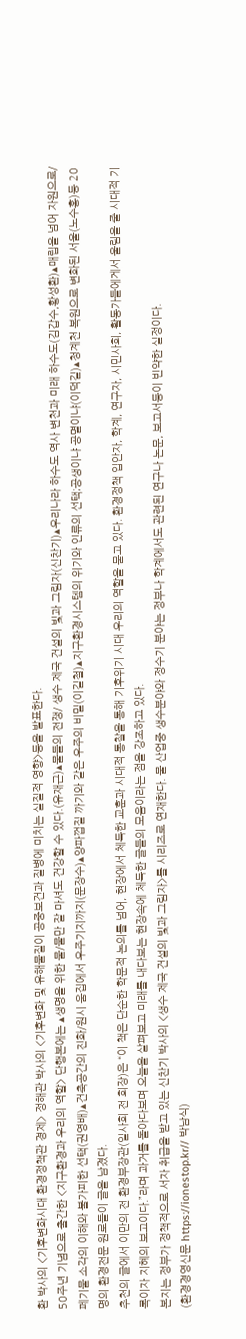환 박사의 <기후변화시대 환경정책관 경제> 정해관 박사의 <기후변화 및 유해물질이 공중보건과 질병에 미치는 실질적 영향>등을 발표한다.
50주년 기념으로 출간한 <지구환경과 우리의 역할> 단행본에는 ▴생명을 위한 물/물만 잘 마셔도 건강할 수 있다.(유재근)▴물들의 전쟁/ 생수 제국 건설의 빛과 그림자(신찬기)▴우리나라 하수도 역사 변천과 미래 하수도(김갑수,황성환)▴매립을 넘어 자원으로/페기물 소각의 이해와 불가피한 선택(권영배)▴건축공간의 진화/원시 움집에서 우주기지까지(문장수)▴양파껍질 까기와 같은 우주의 비밀(이길철)▴지구환경시스템의 위기와 인류의 선택;공생이냐 공멸이냐(이덕길)▴청계천 복원으로 변화된 서울(노수홍)등 20명의 환경전문 원로들이 글을 남겼다.
추천의 글에서 이만의 전 환경부장관(일사회 전 회장)은 “이 책은 단순한 학문적 논의를 넘어, 현장에서 체득한 교훈과 시대적 통찰을 통해 기후위기 시대 우리의 역할을 묻고 있다. 환경정책 입안자, 학계, 연구자, 시민사회, 활동가들에게서 울림을 줄 시대적 기록이자 지혜의 보고이다.”라며 과거를 돌아다보며 오늘을 살펴보고 미래를 내다보는 현장속에 체득한 글들의 모음이라는 점을 강조하고 있다.
본지는 정부가 정책적으로 서자 취급을 받고 있는 신찬기 박사의 <생수 제국 건설의 빛과 그림자>를 시리즈로 연재한다. 물 산업중 생수분야와 정수기 분야는 정부나 학계에서도 관련된 연구나 논문, 보고서등이 빈약한 실정이다.
(환경경영신문 https://ionestop.kr// 박남식)